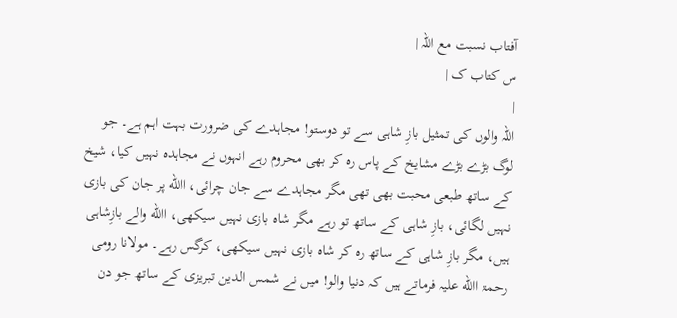آفتاب نسبت مع اللہ |
س کتاب ک |
|
اللہ والوں کی تمثیل بازِ شاہی سے تو دوستو! مجاہدے کی ضرورت بہت اہم ہے۔ جو لوگ بڑے بڑے مشایخ کے پاس رہ کر بھی محروم رہے انہوں نے مجاہدہ نہیں کیا، شیخ کے ساتھ طبعی محبت بھی تھی مگر مجاہدے سے جان چرائی، االله پر جان کی بازی نہیں لگائی، بازِ شاہی کے ساتھ تو رہے مگر شاہ بازی نہیں سیکھی، االله والے بازِشاہی ہیں، مگر بازِ شاہی کے ساتھ رہ کر شاہ بازی نہیں سیکھی، کرگس رہے۔ مولانا رومی رحمۃ االله علیہ فرماتے ہیں کہ دنیا والو! میں نے شمس الدین تبریزی کے ساتھ جو دن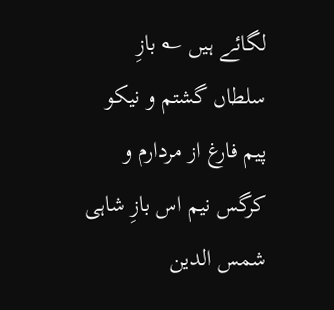لگائے ہیں ؎ بازِ سلطاں گشتم و نیکو پیم فارغ از مردارم و کرگس نیم اس بازِ شاہی شمس الدین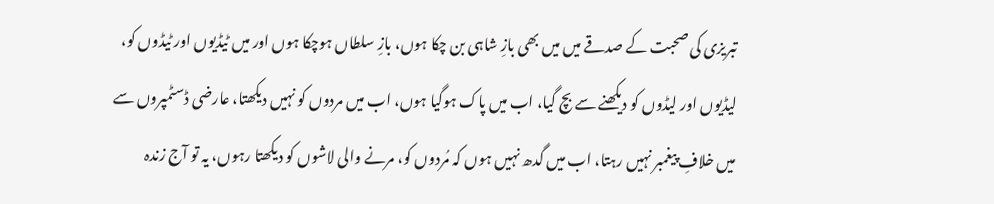تبریزی کی صحبت کے صدقے میں میں بھی بازِ شاہی بن چکا ہوں، بازِ سلطاں ہوچکا ہوں اور میں ٹیڈیوں اور ٹیڈوں کو، لیڈیوں اور لیڈوں کو دیکھنے سے بچ گیا، اب میں پاک ہوگیا ہوں، اب میں مردوں کو نہیں دیکھتا، عارضی ڈسٹمپروں سے میں خلافِ پیغمبر نہیں رہتا، اب میں گدھ نہیں ہوں کہ مُردوں کو، مرنے والی لاشوں کو دیکھتا رہوں، یہ تو آج زندہ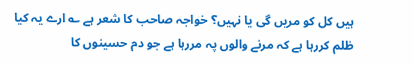ہیں کل کو مریں گی یا نہیں؟ خواجہ صاحب کا شعر ہے ؎ ارے یہ کیا ظلم کررہا ہے کہ مرنے والوں پہ مررہا ہے جو دم حسینوں کا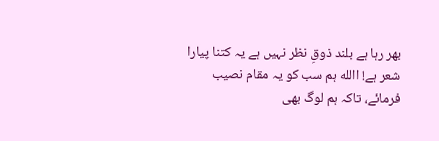بھر رہا ہے بلند ذوقِ نظر نہیں ہے یہ کتنا پیارا شعر ہے! االله ہم سب کو یہ مقام نصیب فرمائے، تاکہ ہم لوگ بھی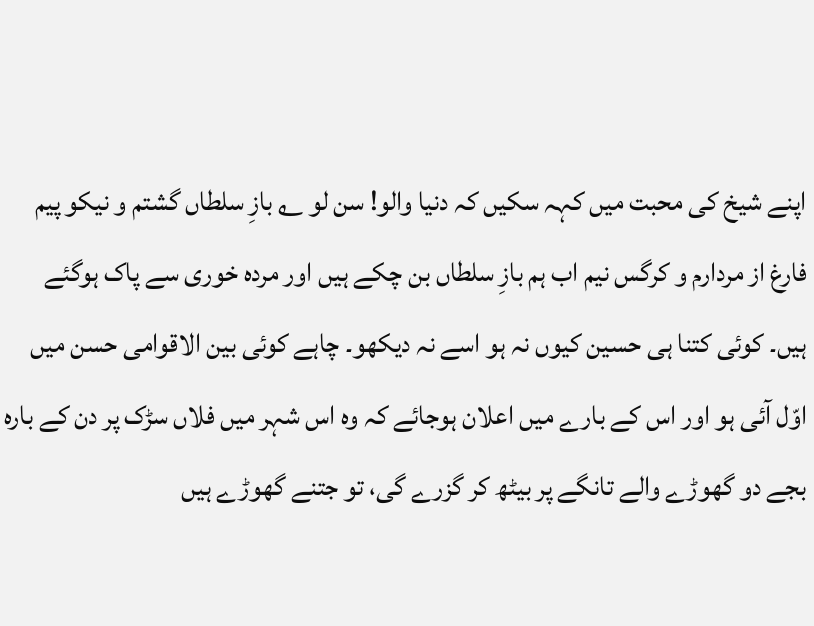اپنے شیخ کی محبت میں کہہ سکیں کہ دنیا والو! سن لو ؎ بازِ سلطاں گشتم و نیکو پیم فارغ از مردارم و کرگس نیم اب ہم بازِ سلطاں بن چکے ہیں اور مردہ خوری سے پاک ہوگئے ہیں۔ کوئی کتنا ہی حسین کیوں نہ ہو اسے نہ دیکھو۔ چاہے کوئی بین الاقوامی حسن میں اوّل آئی ہو اور اس کے بارے میں اعلان ہوجائے کہ وہ اس شہر میں فلاں سڑک پر دن کے بارہ بجے دو گھوڑے والے تانگے پر بیٹھ کر گزرے گی، تو جتنے گھوڑے ہیں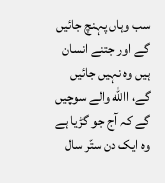سب وہاں پہنچ جائیں گے اور جتنے انسان ہیں وہ نہیں جائیں گے، االله والے سوچیں گے کہ آج جو گڑیا ہے وہ ایک دن ستّر سال